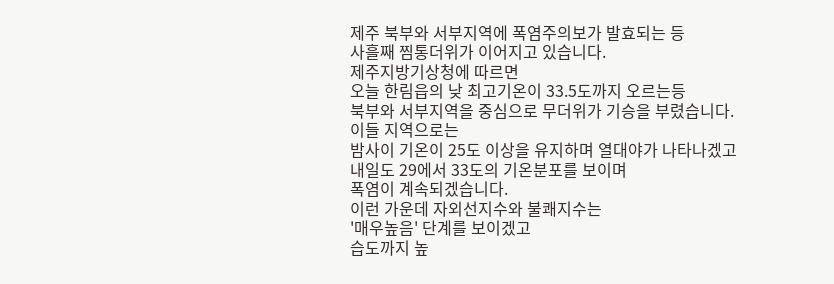제주 북부와 서부지역에 폭염주의보가 발효되는 등
사흘째 찜통더위가 이어지고 있습니다.
제주지방기상청에 따르면
오늘 한림읍의 낮 최고기온이 33.5도까지 오르는등
북부와 서부지역을 중심으로 무더위가 기승을 부렸습니다.
이들 지역으로는
밤사이 기온이 25도 이상을 유지하며 열대야가 나타나겠고
내일도 29에서 33도의 기온분포를 보이며
폭염이 계속되겠습니다.
이런 가운데 자외선지수와 불쾌지수는
'매우높음' 단계를 보이겠고
습도까지 높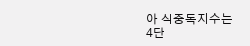아 식중독지수는
4단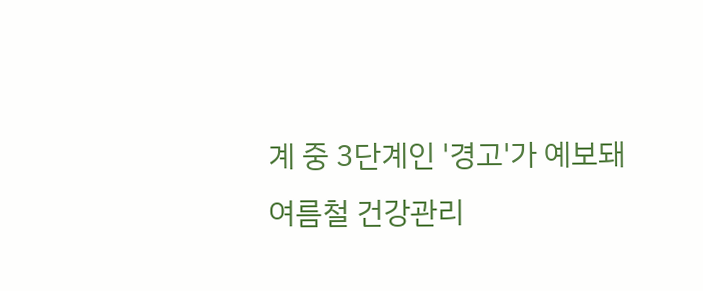계 중 3단계인 '경고'가 예보돼
여름철 건강관리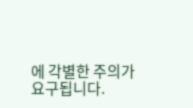에 각별한 주의가 요구됩니다.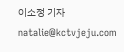이소정 기자
natalie@kctvjeju.com